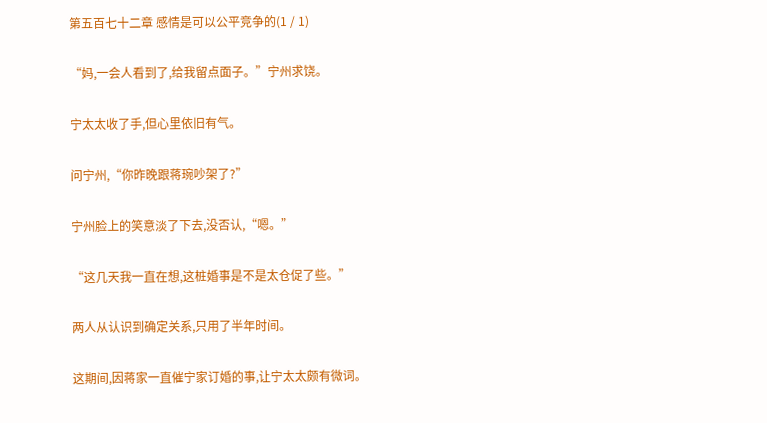第五百七十二章 感情是可以公平竞争的(1 / 1)

“妈,一会人看到了,给我留点面子。”宁州求饶。

宁太太收了手,但心里依旧有气。

问宁州,“你昨晚跟蒋琬吵架了?”

宁州脸上的笑意淡了下去,没否认,“嗯。”

“这几天我一直在想,这桩婚事是不是太仓促了些。”

两人从认识到确定关系,只用了半年时间。

这期间,因蒋家一直催宁家订婚的事,让宁太太颇有微词。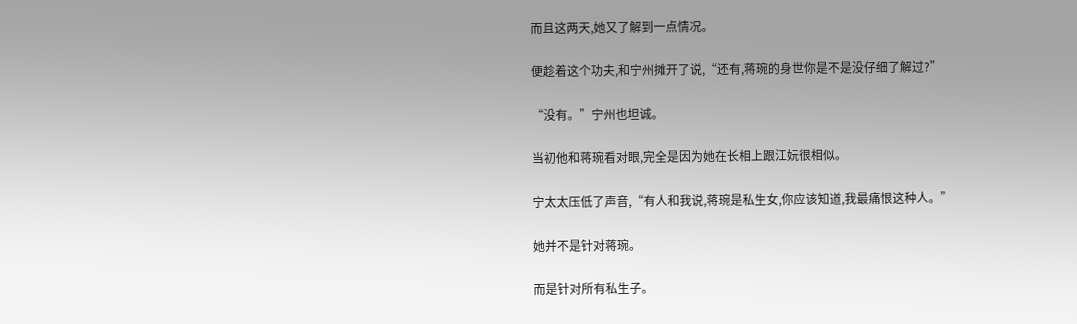而且这两天,她又了解到一点情况。

便趁着这个功夫,和宁州摊开了说,“还有,蒋琬的身世你是不是没仔细了解过?”

“没有。”宁州也坦诚。

当初他和蒋琬看对眼,完全是因为她在长相上跟江妧很相似。

宁太太压低了声音,“有人和我说,蒋琬是私生女,你应该知道,我最痛恨这种人。”

她并不是针对蒋琬。

而是针对所有私生子。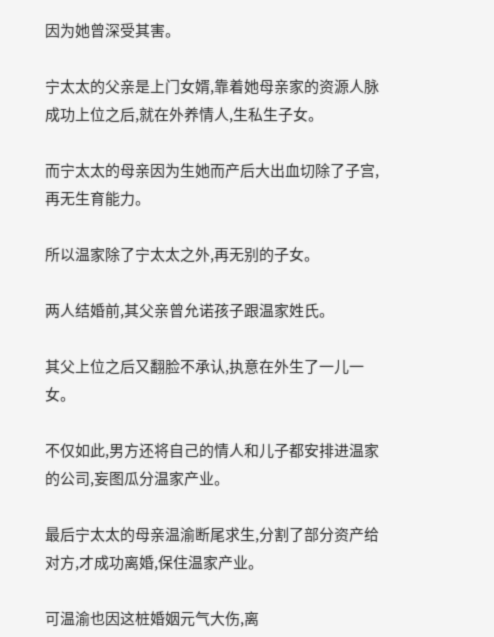因为她曾深受其害。

宁太太的父亲是上门女婿,靠着她母亲家的资源人脉成功上位之后,就在外养情人,生私生子女。

而宁太太的母亲因为生她而产后大出血切除了子宫,再无生育能力。

所以温家除了宁太太之外,再无别的子女。

两人结婚前,其父亲曾允诺孩子跟温家姓氏。

其父上位之后又翻脸不承认,执意在外生了一儿一女。

不仅如此,男方还将自己的情人和儿子都安排进温家的公司,妄图瓜分温家产业。

最后宁太太的母亲温渝断尾求生,分割了部分资产给对方,才成功离婚,保住温家产业。

可温渝也因这桩婚姻元气大伤,离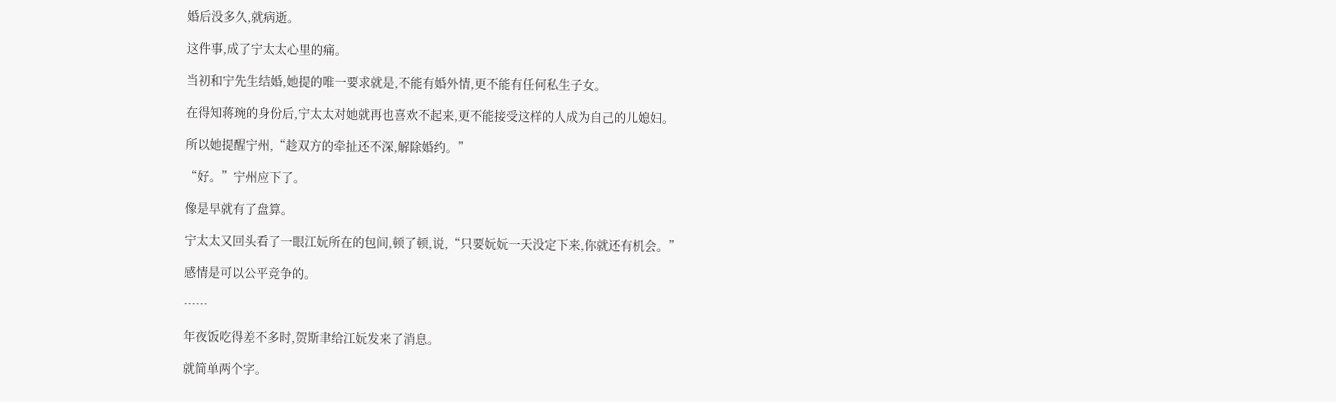婚后没多久,就病逝。

这件事,成了宁太太心里的痛。

当初和宁先生结婚,她提的唯一要求就是,不能有婚外情,更不能有任何私生子女。

在得知蒋琬的身份后,宁太太对她就再也喜欢不起来,更不能接受这样的人成为自己的儿媳妇。

所以她提醒宁州,“趁双方的牵扯还不深,解除婚约。”

“好。”宁州应下了。

像是早就有了盘算。

宁太太又回头看了一眼江妧所在的包间,顿了顿,说,“只要妧妧一天没定下来,你就还有机会。”

感情是可以公平竞争的。

……

年夜饭吃得差不多时,贺斯聿给江妧发来了消息。

就简单两个字。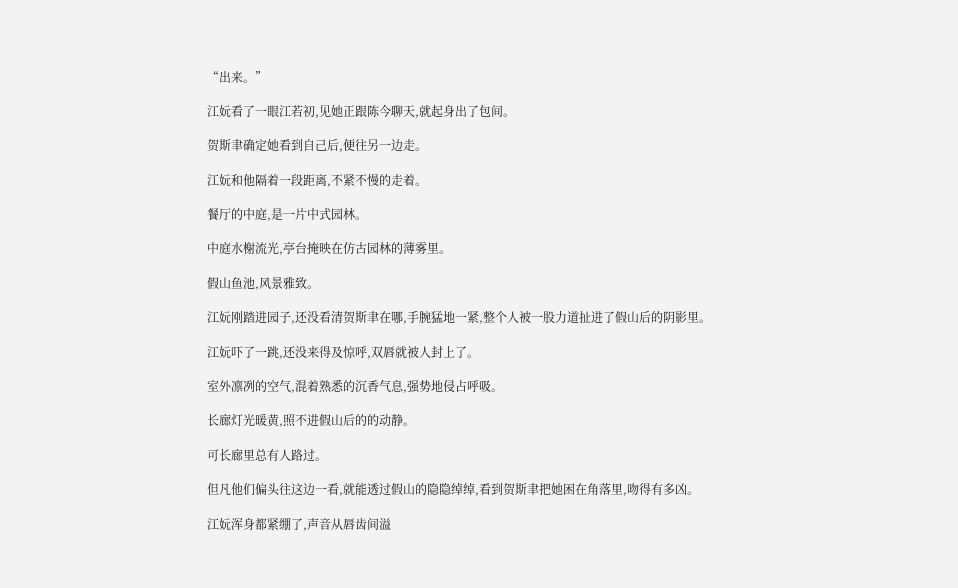“出来。”

江妧看了一眼江若初,见她正跟陈今聊天,就起身出了包间。

贺斯聿确定她看到自己后,便往另一边走。

江妧和他隔着一段距离,不紧不慢的走着。

餐厅的中庭,是一片中式园林。

中庭水榭流光,亭台掩映在仿古园林的薄雾里。

假山鱼池,风景雅致。

江妧刚踏进园子,还没看清贺斯聿在哪,手腕猛地一紧,整个人被一股力道扯进了假山后的阴影里。

江妧吓了一跳,还没来得及惊呼,双唇就被人封上了。

室外凛冽的空气,混着熟悉的沉香气息,强势地侵占呼吸。

长廊灯光暖黄,照不进假山后的的动静。

可长廊里总有人路过。

但凡他们偏头往这边一看,就能透过假山的隐隐绰绰,看到贺斯聿把她困在角落里,吻得有多凶。

江妧浑身都紧绷了,声音从唇齿间溢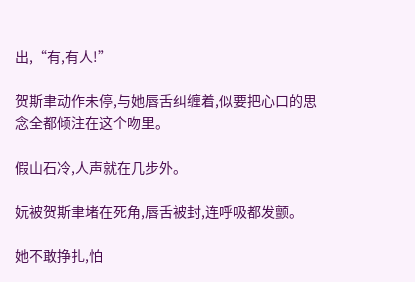出,“有,有人!”

贺斯聿动作未停,与她唇舌纠缠着,似要把心口的思念全都倾注在这个吻里。

假山石冷,人声就在几步外。

妧被贺斯聿堵在死角,唇舌被封,连呼吸都发颤。

她不敢挣扎,怕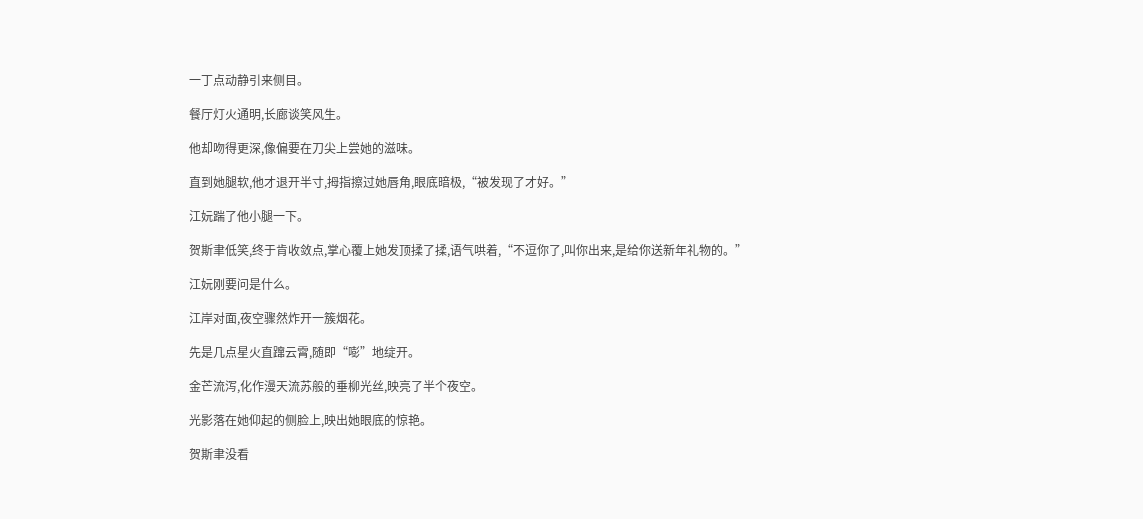一丁点动静引来侧目。

餐厅灯火通明,长廊谈笑风生。

他却吻得更深,像偏要在刀尖上尝她的滋味。

直到她腿软,他才退开半寸,拇指擦过她唇角,眼底暗极,“被发现了才好。”

江妧踹了他小腿一下。

贺斯聿低笑,终于肯收敛点,掌心覆上她发顶揉了揉,语气哄着,“不逗你了,叫你出来,是给你送新年礼物的。”

江妧刚要问是什么。

江岸对面,夜空骤然炸开一簇烟花。

先是几点星火直蹿云霄,随即“嘭”地绽开。

金芒流泻,化作漫天流苏般的垂柳光丝,映亮了半个夜空。

光影落在她仰起的侧脸上,映出她眼底的惊艳。

贺斯聿没看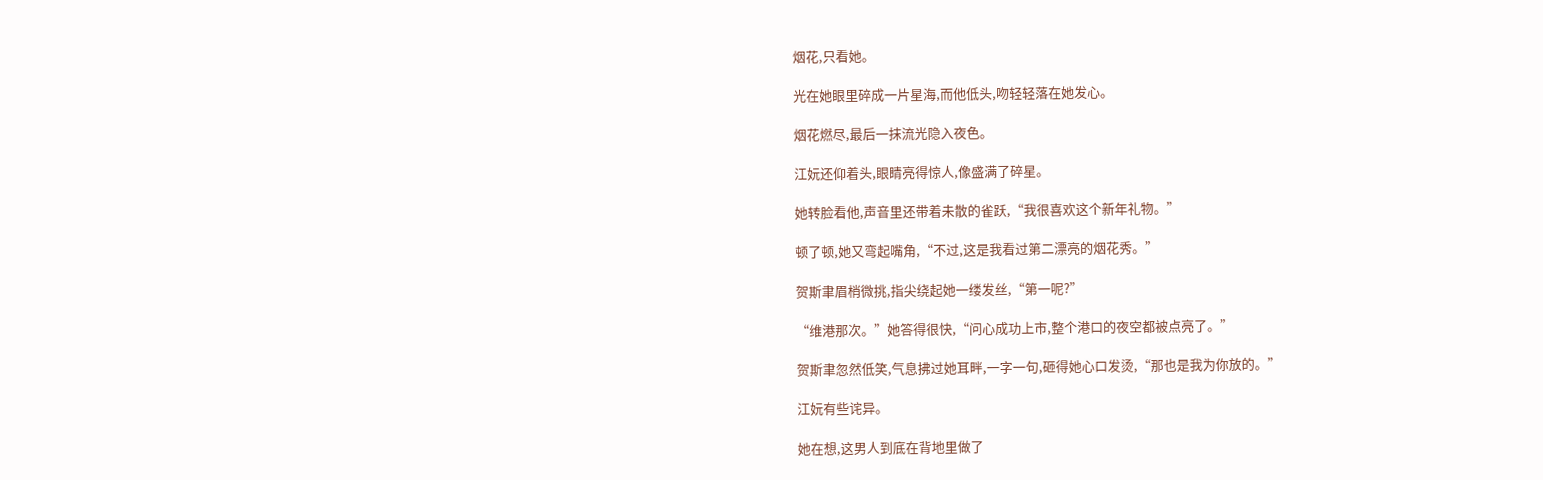烟花,只看她。

光在她眼里碎成一片星海,而他低头,吻轻轻落在她发心。

烟花燃尽,最后一抹流光隐入夜色。

江妧还仰着头,眼睛亮得惊人,像盛满了碎星。

她转脸看他,声音里还带着未散的雀跃,“我很喜欢这个新年礼物。”

顿了顿,她又弯起嘴角,“不过,这是我看过第二漂亮的烟花秀。”

贺斯聿眉梢微挑,指尖绕起她一缕发丝,“第一呢?”

“维港那次。”她答得很快,“问心成功上市,整个港口的夜空都被点亮了。”

贺斯聿忽然低笑,气息拂过她耳畔,一字一句,砸得她心口发烫,“那也是我为你放的。”

江妧有些诧异。

她在想,这男人到底在背地里做了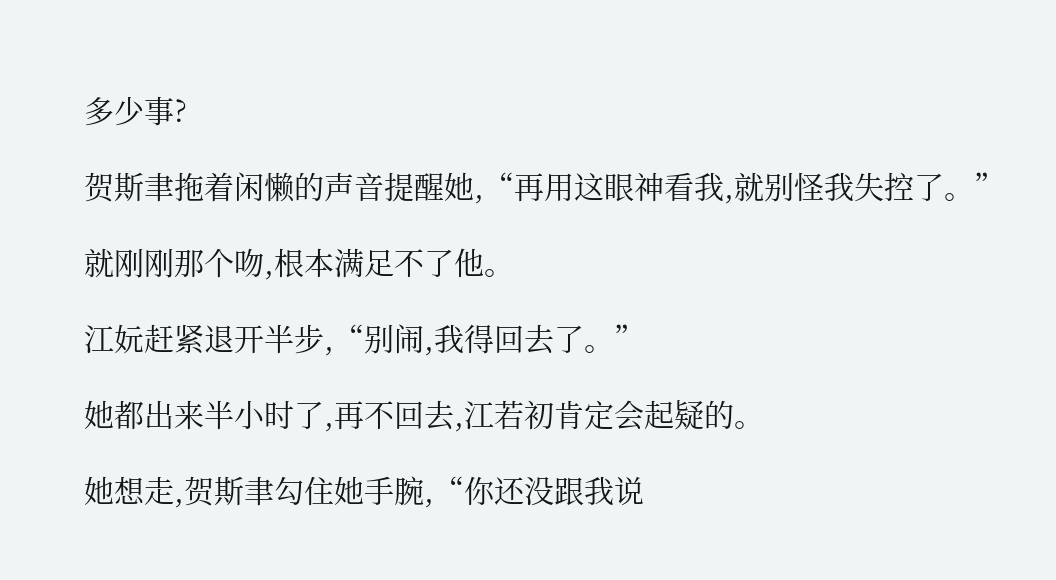多少事?

贺斯聿拖着闲懒的声音提醒她,“再用这眼神看我,就别怪我失控了。”

就刚刚那个吻,根本满足不了他。

江妧赶紧退开半步,“别闹,我得回去了。”

她都出来半小时了,再不回去,江若初肯定会起疑的。

她想走,贺斯聿勾住她手腕,“你还没跟我说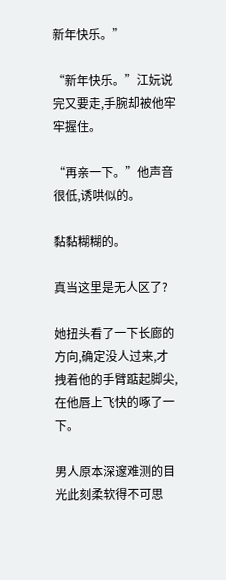新年快乐。”

“新年快乐。”江妧说完又要走,手腕却被他牢牢握住。

“再亲一下。”他声音很低,诱哄似的。

黏黏糊糊的。

真当这里是无人区了?

她扭头看了一下长廊的方向,确定没人过来,才拽着他的手臂踮起脚尖,在他唇上飞快的啄了一下。

男人原本深邃难测的目光此刻柔软得不可思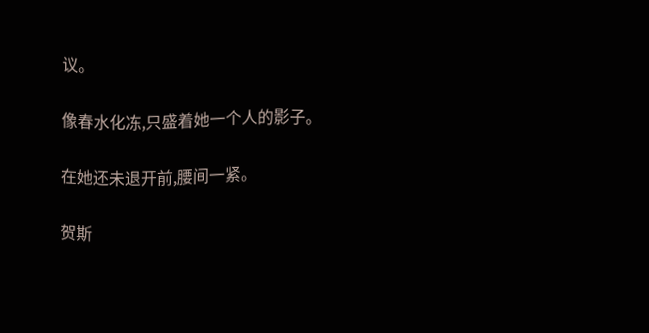议。

像春水化冻,只盛着她一个人的影子。

在她还未退开前,腰间一紧。

贺斯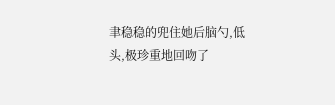聿稳稳的兜住她后脑勺,低头,极珍重地回吻了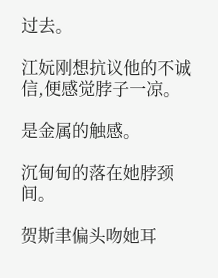过去。

江妧刚想抗议他的不诚信,便感觉脖子一凉。

是金属的触感。

沉甸甸的落在她脖颈间。

贺斯聿偏头吻她耳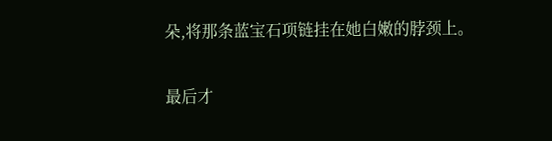朵,将那条蓝宝石项链挂在她白嫩的脖颈上。

最后才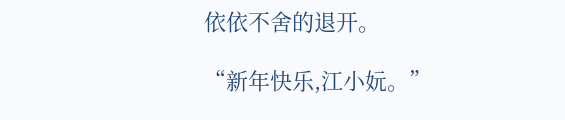依依不舍的退开。

“新年快乐,江小妧。”